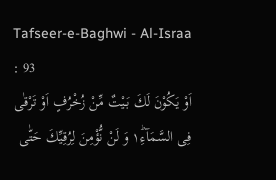Tafseer-e-Baghwi - Al-Israa : 93
اَوْ یَكُوْنَ لَكَ بَیْتٌ مِّنْ زُخْرُفٍ اَوْ تَرْقٰى فِی السَّمَآءِ١ؕ وَ لَنْ نُّؤْمِنَ لِرُقِیِّكَ حَتّٰى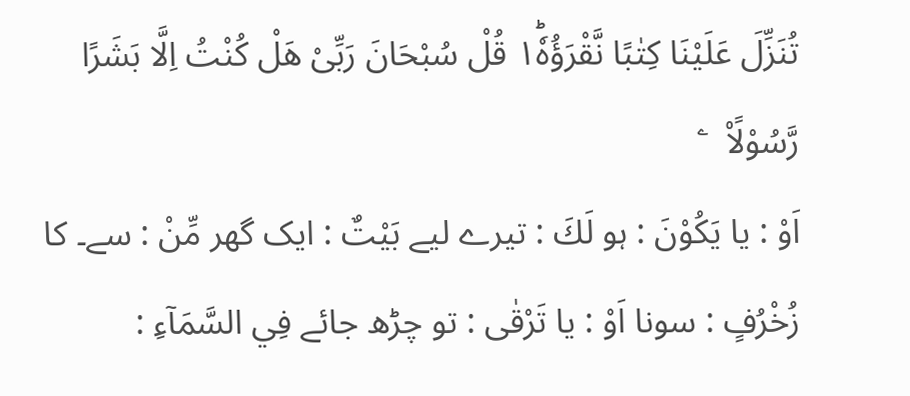تُنَزِّلَ عَلَیْنَا كِتٰبًا نَّقْرَؤُهٗ١ؕ قُلْ سُبْحَانَ رَبِّیْ هَلْ كُنْتُ اِلَّا بَشَرًا رَّسُوْلًا۠   ۧ
اَوْ : یا يَكُوْنَ : ہو لَكَ : تیرے لیے بَيْتٌ : ایک گھر مِّنْ : سے۔ کا زُخْرُفٍ : سونا اَوْ : یا تَرْقٰى : تو چڑھ جائے فِي السَّمَآءِ :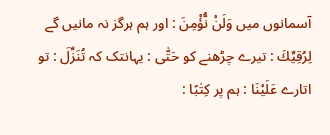آسمانوں میں وَلَنْ نُّؤْمِنَ : اور ہم ہرگز نہ مانیں گے لِرُقِيِّكَ : تیرے چڑھنے کو حَتّٰى : یہانتک کہ تُنَزِّلَ : تو اتارے عَلَيْنَا : ہم پر كِتٰبًا :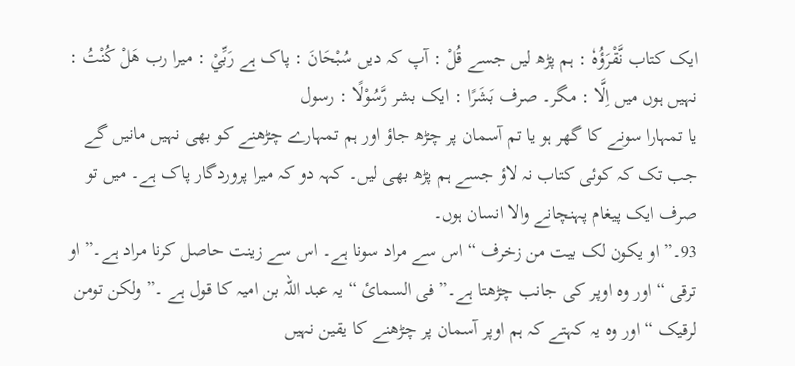ایک کتاب نَّقْرَؤُهٗ : ہم پڑھ لیں جسے قُلْ : آپ کہ دیں سُبْحَانَ : پاک ہے رَبِّيْ : میرا رب هَلْ كُنْتُ : نہیں ہوں میں اِلَّا : مگر۔ صرف بَشَرًا : ایک بشر رَّسُوْلًا : رسول
یا تمہارا سونے کا گھر ہو یا تم آسمان پر چڑھ جاؤ اور ہم تمہارے چڑھنے کو بھی نہیں مانیں گے جب تک کہ کوئی کتاب نہ لاؤ جسے ہم پڑھ بھی لیں۔ کہہ دو کہ میرا پروردگار پاک ہے۔ میں تو صرف ایک پیغام پہنچانے والا انسان ہوں۔
93۔” او یکون لک بیت من زخرف “ اس سے مراد سونا ہے۔ اس سے زینت حاصل کرنا مراد ہے۔” او ترقی “ اور وہ اوپر کی جانب چڑھتا ہے۔” فی السمائ “ یہ عبد اللہ بن امیہ کا قول ہے ۔” ولکن تومن لرقیک “ اور وہ یہ کہتے کہ ہم اوپر آسمان پر چڑھنے کا یقین نہیں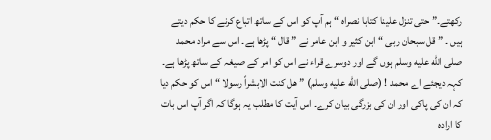رکھتے۔” حتی تنزل علینا کتابا نصراہ “ ہم آپ کو اس کے ساتھ اتباع کرنے کا حکم دیتے ہیں ۔ ” قل سبحان ربی “ ابن کثیر و ابن عامر نے ” قال “ پڑھا ہے۔ اس سے مراد محمد صلى الله عليه وسلم ہوں گے اور دوسرے قراء نے اس کو امر کے صیغہ کے ساتھ پڑھا ہے۔ کہہ دیجئے اے محمد ! (صلى الله عليه وسلم) ” ھل کنت الابشراً رسولا “ اس کو حکم دیا کہ ان کی پاکی اور ان کی بزرگی بیان کرے۔ اس آیت کا مطلب یہ ہوگا کہ اگر آپ اس بات کا ارادہ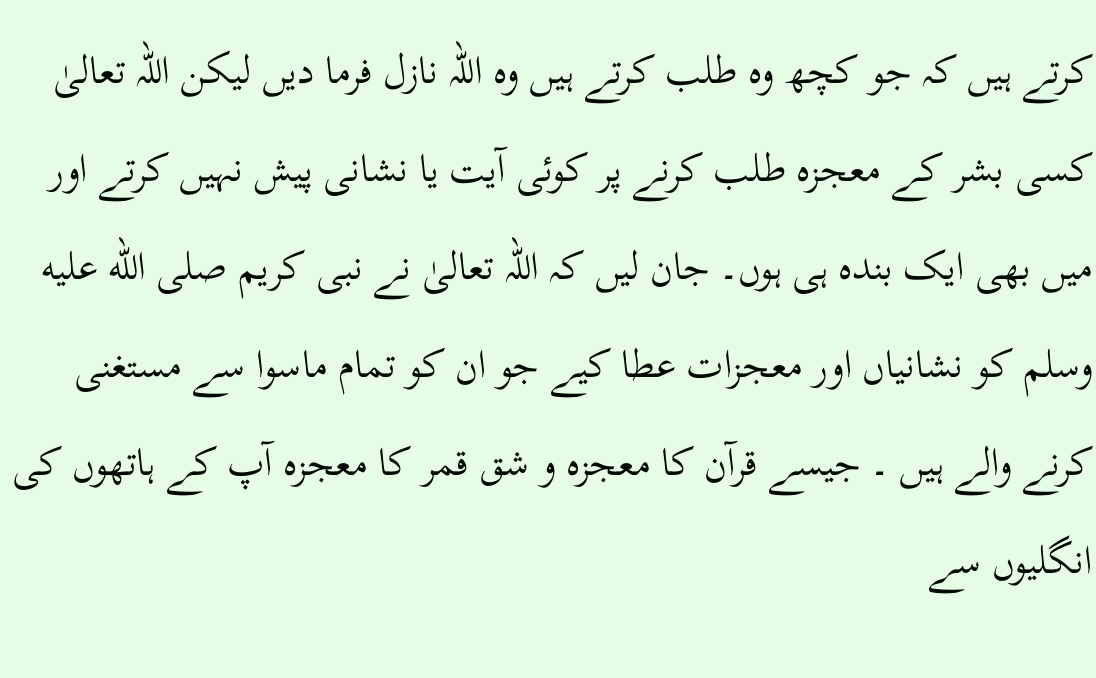کرتے ہیں کہ جو کچھ وہ طلب کرتے ہیں وہ اللہ نازل فرما دیں لیکن اللہ تعالیٰ کسی بشر کے معجزہ طلب کرنے پر کوئی آیت یا نشانی پیش نہیں کرتے اور میں بھی ایک بندہ ہی ہوں۔ جان لیں کہ اللہ تعالیٰ نے نبی کریم صلى الله عليه وسلم کو نشانیاں اور معجزات عطا کیے جو ان کو تمام ماسوا سے مستغنی کرنے والے ہیں ۔ جیسے قرآن کا معجزہ و شق قمر کا معجزہ آپ کے ہاتھوں کی انگلیوں سے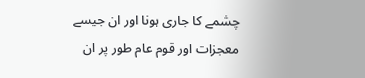چشمے کا جاری ہونا اور ان جیسے معجزات اور قوم عام طور پر ان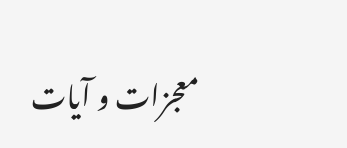معجزات و آیات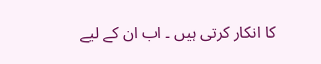کا انکار کرتی ہیں ۔ اب ان کے لیے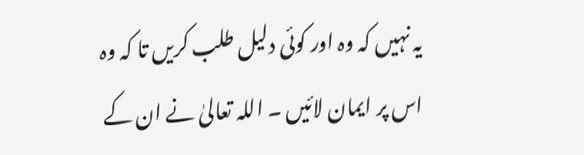یہ نہیں کہ وہ اور کوئی دلیل طلب کریں تا کہ وہ اس پر ایمان لائیں ۔ اللہ تعالیٰ نے ان کے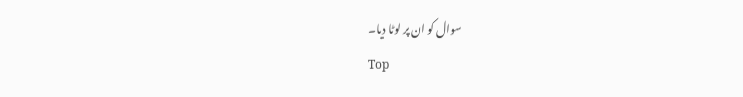سوال کو ان پر لوٹا دیا۔
Top